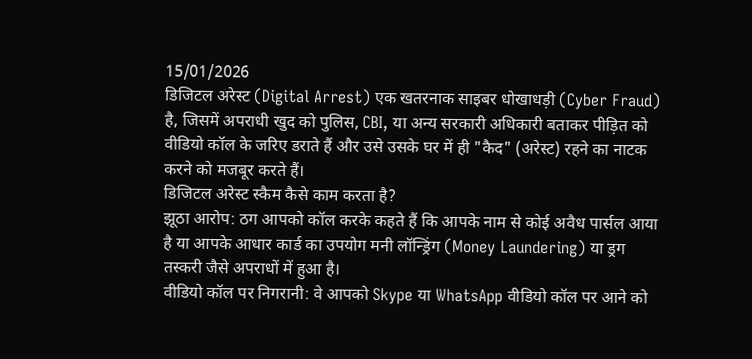15/01/2026
डिजिटल अरेस्ट (Digital Arrest) एक खतरनाक साइबर धोखाधड़ी (Cyber Fraud) है, जिसमें अपराधी खुद को पुलिस, CBI, या अन्य सरकारी अधिकारी बताकर पीड़ित को वीडियो कॉल के जरिए डराते हैं और उसे उसके घर में ही "कैद" (अरेस्ट) रहने का नाटक करने को मजबूर करते हैं।
डिजिटल अरेस्ट स्कैम कैसे काम करता है?
झूठा आरोप: ठग आपको कॉल करके कहते हैं कि आपके नाम से कोई अवैध पार्सल आया है या आपके आधार कार्ड का उपयोग मनी लॉन्ड्रिंग (Money Laundering) या ड्रग तस्करी जैसे अपराधों में हुआ है।
वीडियो कॉल पर निगरानी: वे आपको Skype या WhatsApp वीडियो कॉल पर आने को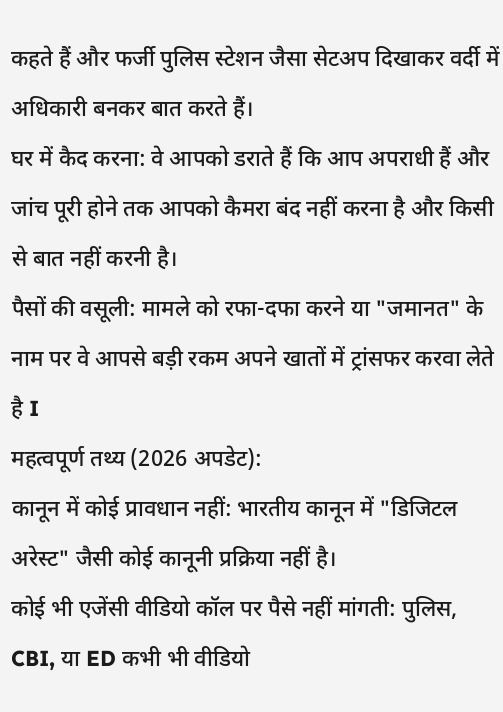कहते हैं और फर्जी पुलिस स्टेशन जैसा सेटअप दिखाकर वर्दी में अधिकारी बनकर बात करते हैं।
घर में कैद करना: वे आपको डराते हैं कि आप अपराधी हैं और जांच पूरी होने तक आपको कैमरा बंद नहीं करना है और किसी से बात नहीं करनी है।
पैसों की वसूली: मामले को रफा-दफा करने या "जमानत" के नाम पर वे आपसे बड़ी रकम अपने खातों में ट्रांसफर करवा लेते है I
महत्वपूर्ण तथ्य (2026 अपडेट):
कानून में कोई प्रावधान नहीं: भारतीय कानून में "डिजिटल अरेस्ट" जैसी कोई कानूनी प्रक्रिया नहीं है।
कोई भी एजेंसी वीडियो कॉल पर पैसे नहीं मांगती: पुलिस, CBI, या ED कभी भी वीडियो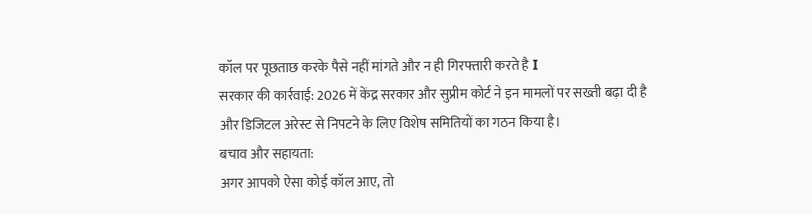कॉल पर पूछताछ करके पैसे नहीं मांगते और न ही गिरफ्तारी करते है I
सरकार की कार्रवाई: 2026 में केंद्र सरकार और सुप्रीम कोर्ट ने इन मामलों पर सख्ती बढ़ा दी है और डिजिटल अरेस्ट से निपटने के लिए विशेष समितियों का गठन किया है।
बचाव और सहायता:
अगर आपको ऐसा कोई कॉल आए, तो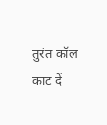तुरंत कॉल काट दें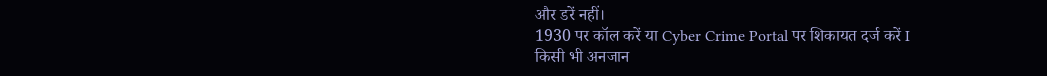और डरें नहीं।
1930 पर कॉल करें या Cyber Crime Portal पर शिकायत दर्ज करें I
किसी भी अनजान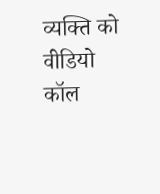व्यक्ति को वीडियो कॉल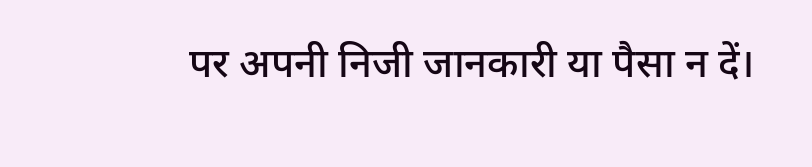पर अपनी निजी जानकारी या पैसा न दें।